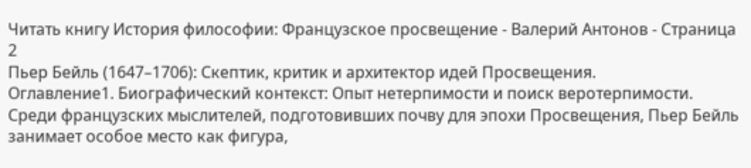Читать книгу История философии: Французское просвещение - Валерий Антонов - Страница 2
Пьер Бейль (1647–1706): Скептик, критик и архитектор идей Просвещения.
Оглавление1. Биографический контекст: Опыт нетерпимости и поиск веротерпимости.
Среди французских мыслителей, подготовивших почву для эпохи Просвещения, Пьер Бейль занимает особое место как фигура,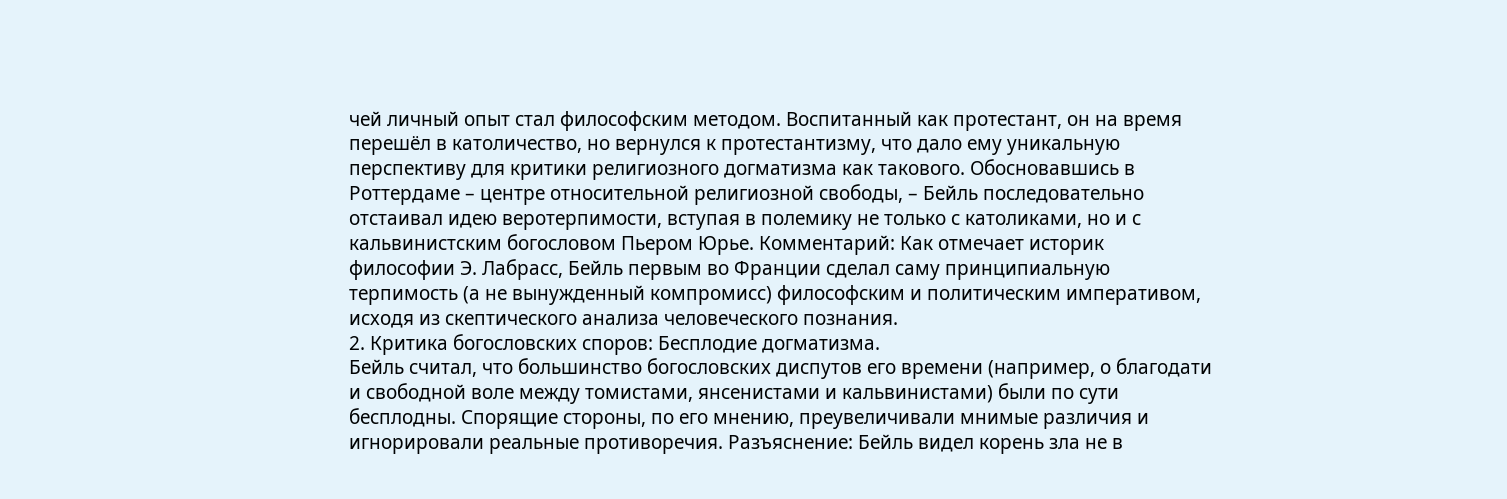чей личный опыт стал философским методом. Воспитанный как протестант, он на время перешёл в католичество, но вернулся к протестантизму, что дало ему уникальную перспективу для критики религиозного догматизма как такового. Обосновавшись в Роттердаме – центре относительной религиозной свободы, – Бейль последовательно отстаивал идею веротерпимости, вступая в полемику не только с католиками, но и с кальвинистским богословом Пьером Юрье. Комментарий: Как отмечает историк философии Э. Лабрасс, Бейль первым во Франции сделал саму принципиальную терпимость (а не вынужденный компромисс) философским и политическим императивом, исходя из скептического анализа человеческого познания.
2. Критика богословских споров: Бесплодие догматизма.
Бейль считал, что большинство богословских диспутов его времени (например, о благодати и свободной воле между томистами, янсенистами и кальвинистами) были по сути бесплодны. Спорящие стороны, по его мнению, преувеличивали мнимые различия и игнорировали реальные противоречия. Разъяснение: Бейль видел корень зла не в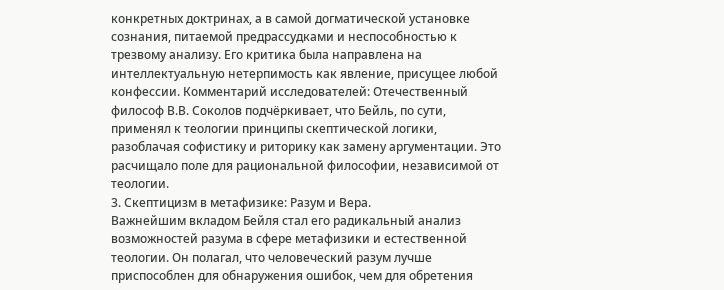конкретных доктринах, а в самой догматической установке сознания, питаемой предрассудками и неспособностью к трезвому анализу. Его критика была направлена на интеллектуальную нетерпимость как явление, присущее любой конфессии. Комментарий исследователей: Отечественный философ В.В. Соколов подчёркивает, что Бейль, по сути, применял к теологии принципы скептической логики, разоблачая софистику и риторику как замену аргументации. Это расчищало поле для рациональной философии, независимой от теологии.
3. Скептицизм в метафизике: Разум и Вера.
Важнейшим вкладом Бейля стал его радикальный анализ возможностей разума в сфере метафизики и естественной теологии. Он полагал, что человеческий разум лучше приспособлен для обнаружения ошибок, чем для обретения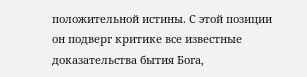положительной истины. С этой позиции он подверг критике все известные доказательства бытия Бога,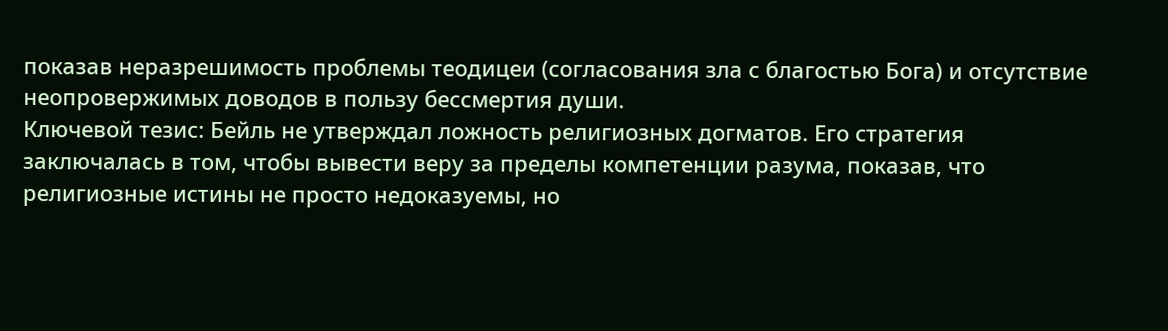показав неразрешимость проблемы теодицеи (согласования зла с благостью Бога) и отсутствие неопровержимых доводов в пользу бессмертия души.
Ключевой тезис: Бейль не утверждал ложность религиозных догматов. Его стратегия заключалась в том, чтобы вывести веру за пределы компетенции разума, показав, что религиозные истины не просто недоказуемы, но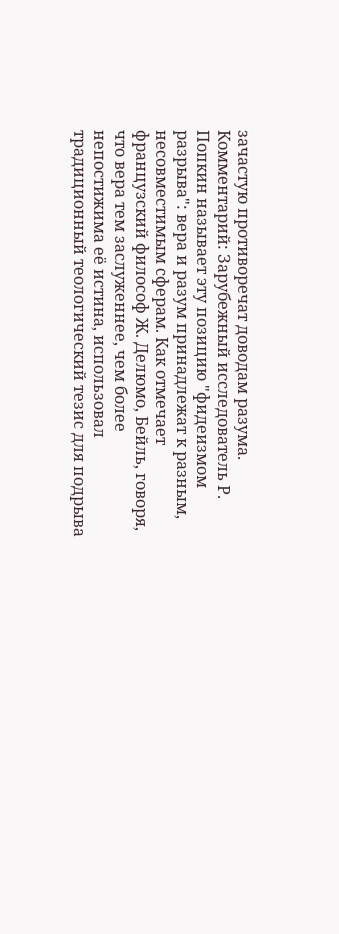зачастую противоречат доводам разума. Комментарий: Зарубежный исследователь Р. Попкин называет эту позицию "фидеизмом разрыва": вера и разум принадлежат к разным, несовместимым сферам. Как отмечает французский философ Ж. Делюмо, Бейль, говоря, что вера тем заслуженнее, чем более непостижима её истина, использовал традиционный теологический тезис для подрыва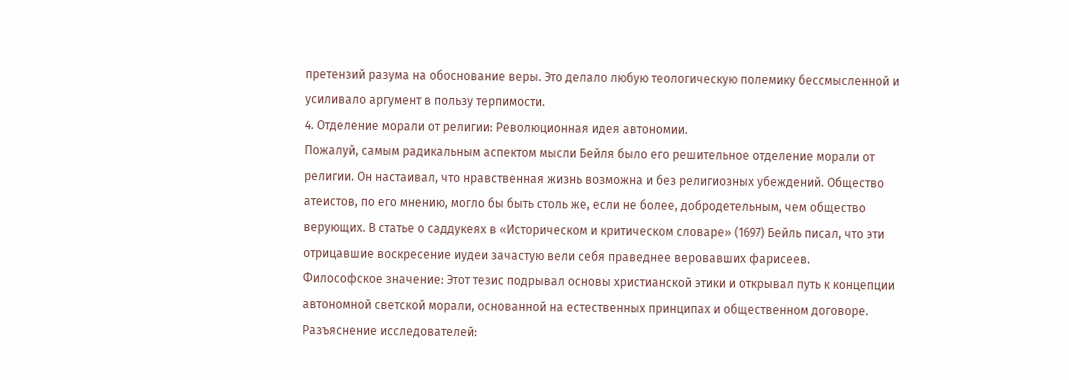претензий разума на обоснование веры. Это делало любую теологическую полемику бессмысленной и усиливало аргумент в пользу терпимости.
4. Отделение морали от религии: Революционная идея автономии.
Пожалуй, самым радикальным аспектом мысли Бейля было его решительное отделение морали от религии. Он настаивал, что нравственная жизнь возможна и без религиозных убеждений. Общество атеистов, по его мнению, могло бы быть столь же, если не более, добродетельным, чем общество верующих. В статье о саддукеях в «Историческом и критическом словаре» (1697) Бейль писал, что эти отрицавшие воскресение иудеи зачастую вели себя праведнее веровавших фарисеев.
Философское значение: Этот тезис подрывал основы христианской этики и открывал путь к концепции автономной светской морали, основанной на естественных принципах и общественном договоре. Разъяснение исследователей: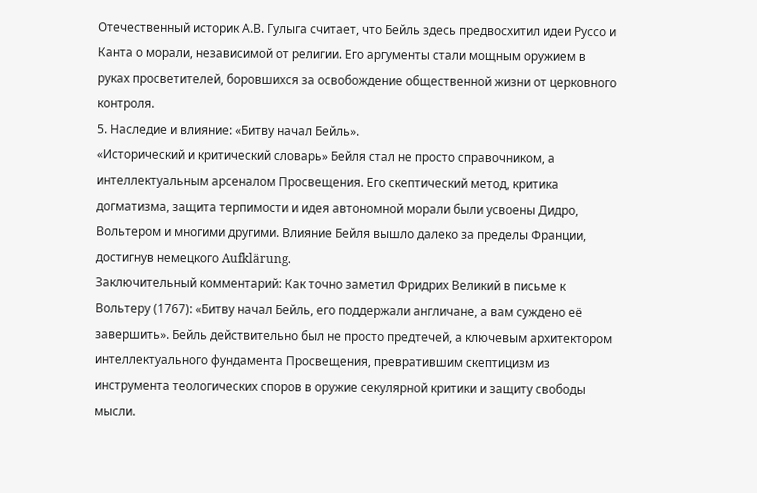Отечественный историк А.В. Гулыга считает, что Бейль здесь предвосхитил идеи Руссо и Канта о морали, независимой от религии. Его аргументы стали мощным оружием в руках просветителей, боровшихся за освобождение общественной жизни от церковного контроля.
5. Наследие и влияние: «Битву начал Бейль».
«Исторический и критический словарь» Бейля стал не просто справочником, а интеллектуальным арсеналом Просвещения. Его скептический метод, критика догматизма, защита терпимости и идея автономной морали были усвоены Дидро, Вольтером и многими другими. Влияние Бейля вышло далеко за пределы Франции, достигнув немецкого Aufklärung.
Заключительный комментарий: Как точно заметил Фридрих Великий в письме к Вольтеру (1767): «Битву начал Бейль, его поддержали англичане, а вам суждено её завершить». Бейль действительно был не просто предтечей, а ключевым архитектором интеллектуального фундамента Просвещения, превратившим скептицизм из инструмента теологических споров в оружие секулярной критики и защиту свободы мысли.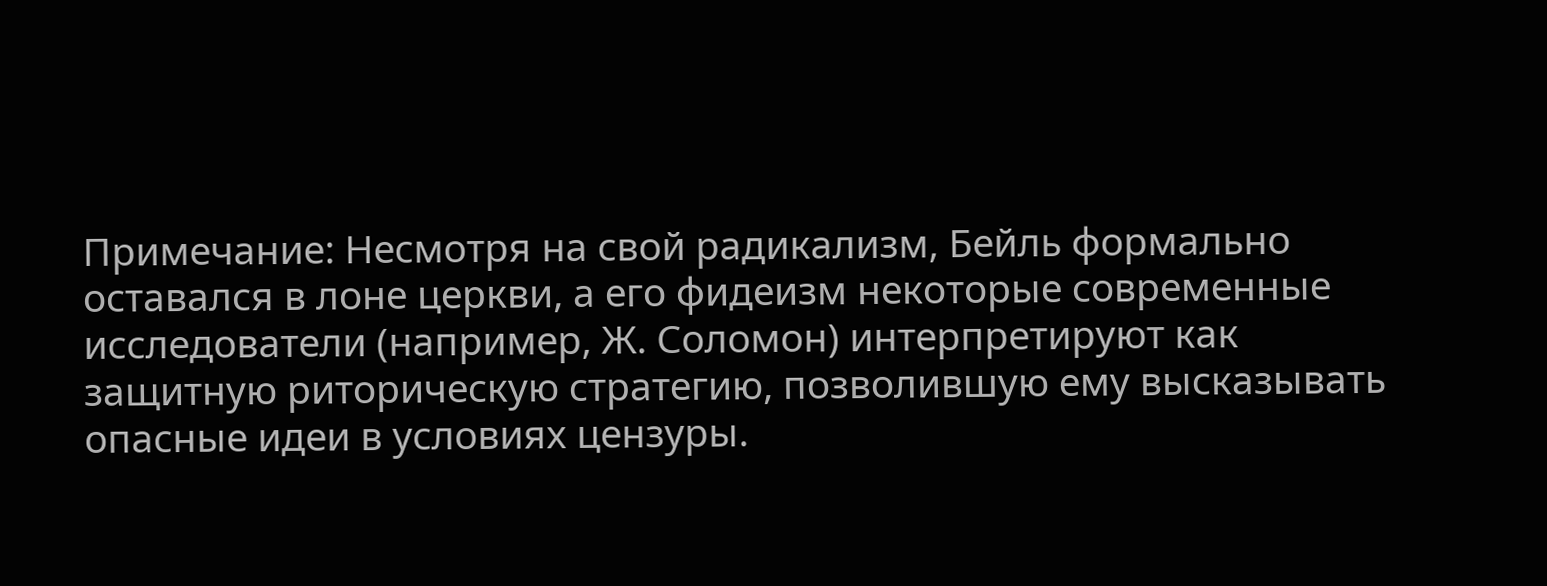Примечание: Несмотря на свой радикализм, Бейль формально оставался в лоне церкви, а его фидеизм некоторые современные исследователи (например, Ж. Соломон) интерпретируют как защитную риторическую стратегию, позволившую ему высказывать опасные идеи в условиях цензуры.